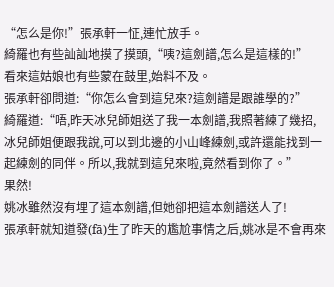“怎么是你!”張承軒一怔,連忙放手。
綺羅也有些訕訕地摸了摸頭,“咦?這劍譜,怎么是這樣的!”
看來這姑娘也有些蒙在鼓里,始料不及。
張承軒卻問道:“你怎么會到這兒來?這劍譜是跟誰學的?”
綺羅道:“唔,昨天冰兒師姐送了我一本劍譜,我照著練了幾招,冰兒師姐便跟我說,可以到北邊的小山峰練劍,或許還能找到一起練劍的同伴。所以,我就到這兒來啦,竟然看到你了。”
果然!
姚冰雖然沒有埋了這本劍譜,但她卻把這本劍譜送人了!
張承軒就知道發(fā)生了昨天的尷尬事情之后,姚冰是不會再來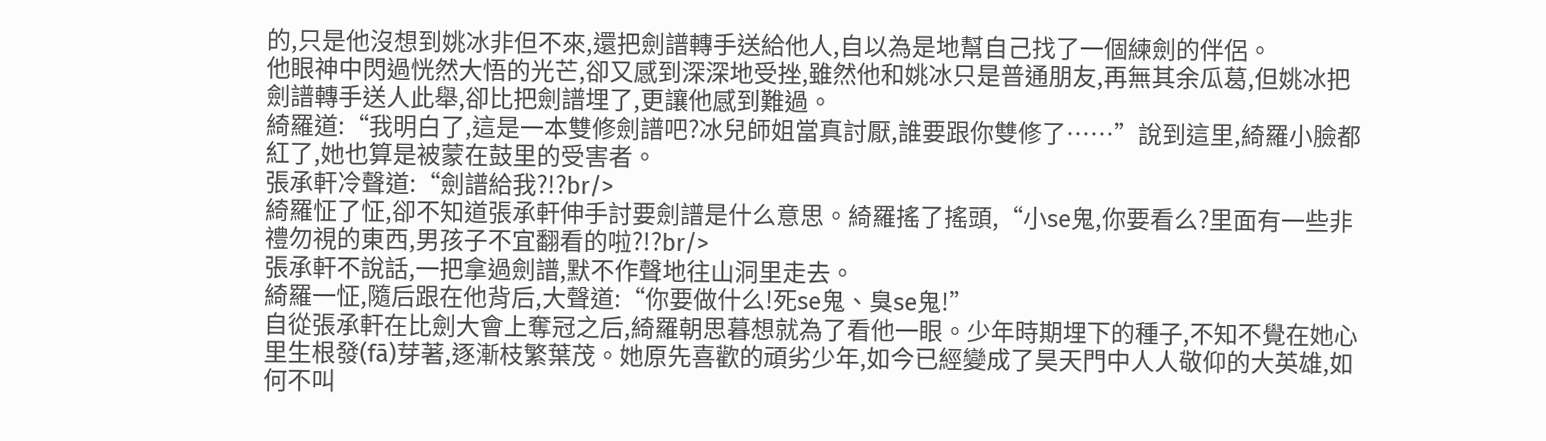的,只是他沒想到姚冰非但不來,還把劍譜轉手送給他人,自以為是地幫自己找了一個練劍的伴侶。
他眼神中閃過恍然大悟的光芒,卻又感到深深地受挫,雖然他和姚冰只是普通朋友,再無其余瓜葛,但姚冰把劍譜轉手送人此舉,卻比把劍譜埋了,更讓他感到難過。
綺羅道:“我明白了,這是一本雙修劍譜吧?冰兒師姐當真討厭,誰要跟你雙修了……”說到這里,綺羅小臉都紅了,她也算是被蒙在鼓里的受害者。
張承軒冷聲道:“劍譜給我?!?br/>
綺羅怔了怔,卻不知道張承軒伸手討要劍譜是什么意思。綺羅搖了搖頭,“小se鬼,你要看么?里面有一些非禮勿視的東西,男孩子不宜翻看的啦?!?br/>
張承軒不說話,一把拿過劍譜,默不作聲地往山洞里走去。
綺羅一怔,隨后跟在他背后,大聲道:“你要做什么!死se鬼、臭se鬼!”
自從張承軒在比劍大會上奪冠之后,綺羅朝思暮想就為了看他一眼。少年時期埋下的種子,不知不覺在她心里生根發(fā)芽著,逐漸枝繁葉茂。她原先喜歡的頑劣少年,如今已經變成了昊天門中人人敬仰的大英雄,如何不叫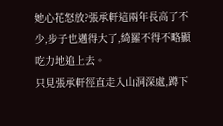她心花怒放?張承軒這兩年長高了不少,步子也邁得大了,綺羅不得不略顯吃力地追上去。
只見張承軒徑直走入山洞深處,蹲下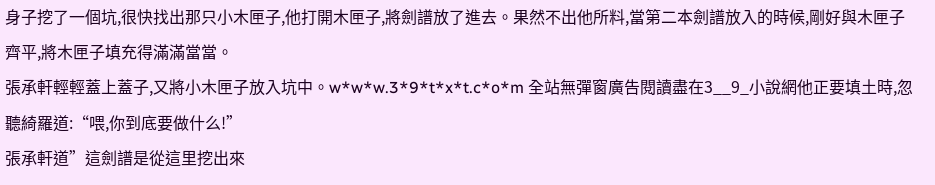身子挖了一個坑,很快找出那只小木匣子,他打開木匣子,將劍譜放了進去。果然不出他所料,當第二本劍譜放入的時候,剛好與木匣子齊平,將木匣子填充得滿滿當當。
張承軒輕輕蓋上蓋子,又將小木匣子放入坑中。w*w*w.3*9*t*x*t.c*o*m 全站無彈窗廣告閱讀盡在3__9_小說網他正要填土時,忽聽綺羅道:“喂,你到底要做什么!”
張承軒道”這劍譜是從這里挖出來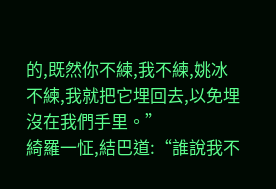的,既然你不練,我不練,姚冰不練,我就把它埋回去,以免埋沒在我們手里。”
綺羅一怔,結巴道:“誰說我不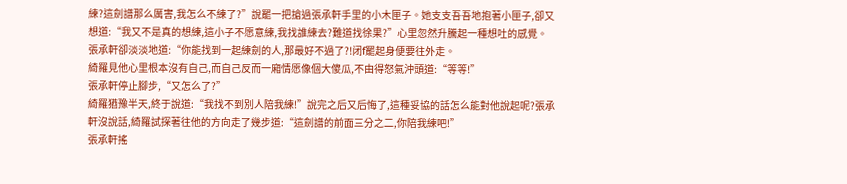練?這劍譜那么厲害,我怎么不練了?”說罷一把搶過張承軒手里的小木匣子。她支支吾吾地抱著小匣子,卻又想道:“我又不是真的想練,這小子不愿意練,我找誰練去?難道找徐果?”心里忽然升騰起一種想吐的感覺。
張承軒卻淡淡地道:“你能找到一起練劍的人,那最好不過了?!闭f罷起身便要往外走。
綺羅見他心里根本沒有自己,而自己反而一廂情愿像個大傻瓜,不由得怒氣沖頭道:“等等!”
張承軒停止腳步,“又怎么了?”
綺羅猶豫半天,終于說道:“我找不到別人陪我練!”說完之后又后悔了,這種妥協的話怎么能對他說起呢?張承軒沒說話,綺羅試探著往他的方向走了幾步道:“這劍譜的前面三分之二,你陪我練吧!”
張承軒搖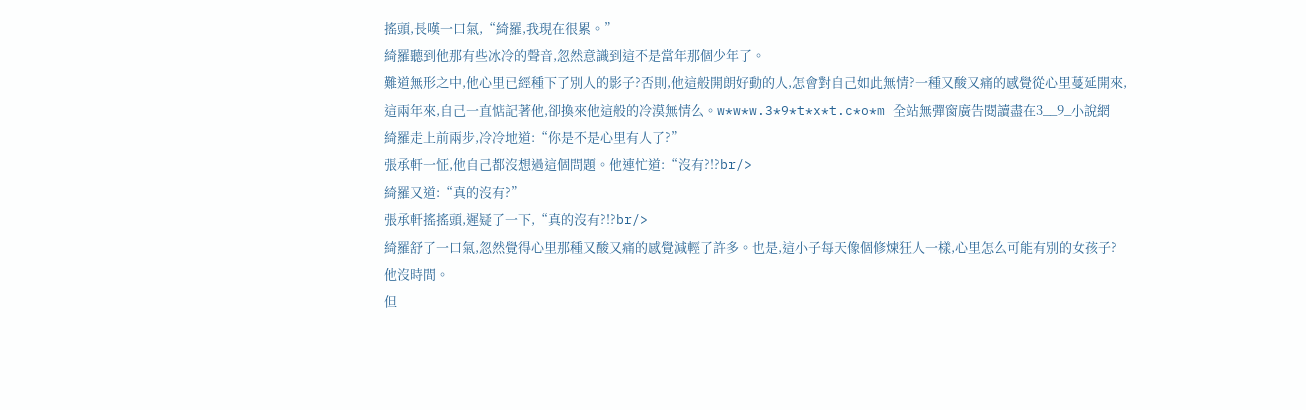搖頭,長嘆一口氣,“綺羅,我現在很累。”
綺羅聽到他那有些冰冷的聲音,忽然意識到這不是當年那個少年了。
難道無形之中,他心里已經種下了別人的影子?否則,他這般開朗好動的人,怎會對自己如此無情?一種又酸又痛的感覺從心里蔓延開來,這兩年來,自己一直惦記著他,卻換來他這般的冷漠無情么。w*w*w.3*9*t*x*t.c*o*m 全站無彈窗廣告閱讀盡在3__9_小說網
綺羅走上前兩步,冷冷地道:“你是不是心里有人了?”
張承軒一怔,他自己都沒想過這個問題。他連忙道:“沒有?!?br/>
綺羅又道:“真的沒有?”
張承軒搖搖頭,遲疑了一下,“真的沒有?!?br/>
綺羅舒了一口氣,忽然覺得心里那種又酸又痛的感覺減輕了許多。也是,這小子每天像個修煉狂人一樣,心里怎么可能有別的女孩子?他沒時間。
但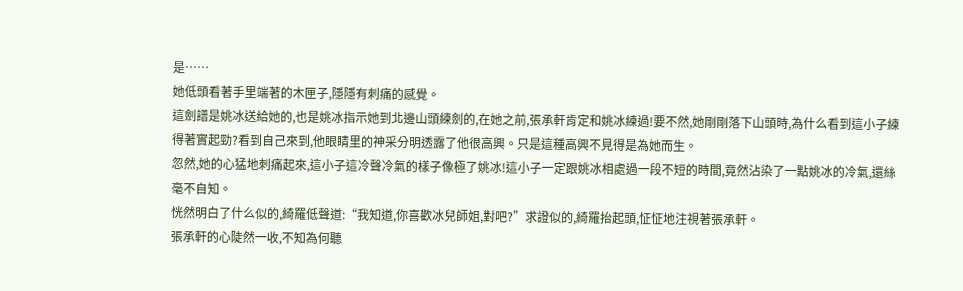是……
她低頭看著手里端著的木匣子,隱隱有刺痛的感覺。
這劍譜是姚冰送給她的,也是姚冰指示她到北邊山頭練劍的,在她之前,張承軒肯定和姚冰練過!要不然,她剛剛落下山頭時,為什么看到這小子練得著實起勁?看到自己來到,他眼睛里的神采分明透露了他很高興。只是這種高興不見得是為她而生。
忽然,她的心猛地刺痛起來,這小子這冷聲冷氣的樣子像極了姚冰!這小子一定跟姚冰相處過一段不短的時間,竟然沾染了一點姚冰的冷氣,還絲毫不自知。
恍然明白了什么似的,綺羅低聲道:“我知道,你喜歡冰兒師姐,對吧?”求證似的,綺羅抬起頭,怔怔地注視著張承軒。
張承軒的心陡然一收,不知為何聽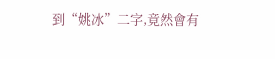到“姚冰”二字,竟然會有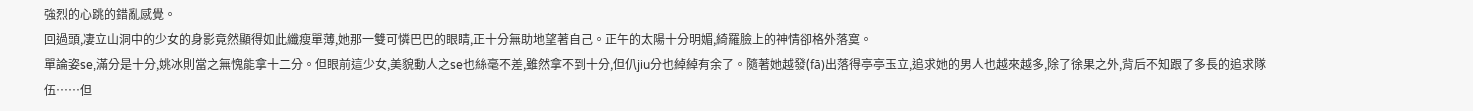強烈的心跳的錯亂感覺。
回過頭,凄立山洞中的少女的身影竟然顯得如此纖瘦單薄,她那一雙可憐巴巴的眼睛,正十分無助地望著自己。正午的太陽十分明媚,綺羅臉上的神情卻格外落寞。
單論姿se,滿分是十分,姚冰則當之無愧能拿十二分。但眼前這少女,美貌動人之se也絲毫不差,雖然拿不到十分,但仈jiu分也綽綽有余了。隨著她越發(fā)出落得亭亭玉立,追求她的男人也越來越多,除了徐果之外,背后不知跟了多長的追求隊伍……但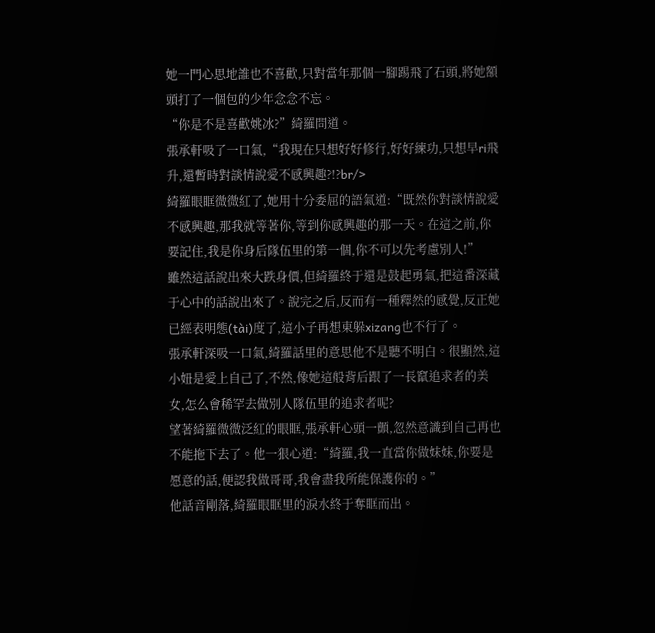她一門心思地誰也不喜歡,只對當年那個一腳踢飛了石頭,將她額頭打了一個包的少年念念不忘。
“你是不是喜歡姚冰?”綺羅問道。
張承軒吸了一口氣,“我現在只想好好修行,好好練功,只想早ri飛升,還暫時對談情說愛不感興趣?!?br/>
綺羅眼眶微微紅了,她用十分委屈的語氣道:“既然你對談情說愛不感興趣,那我就等著你,等到你感興趣的那一天。在這之前,你要記住,我是你身后隊伍里的第一個,你不可以先考慮別人!”
雖然這話說出來大跌身價,但綺羅終于還是鼓起勇氣,把這番深藏于心中的話說出來了。說完之后,反而有一種釋然的感覺,反正她已經表明態(tài)度了,這小子再想東躲xizang也不行了。
張承軒深吸一口氣,綺羅話里的意思他不是聽不明白。很顯然,這小妞是愛上自己了,不然,像她這般背后跟了一長竄追求者的美女,怎么會稀罕去做別人隊伍里的追求者呢?
望著綺羅微微泛紅的眼眶,張承軒心頭一顫,忽然意識到自己再也不能拖下去了。他一狠心道:“綺羅,我一直當你做妹妹,你要是愿意的話,便認我做哥哥,我會盡我所能保護你的。”
他話音剛落,綺羅眼眶里的淚水終于奪眶而出。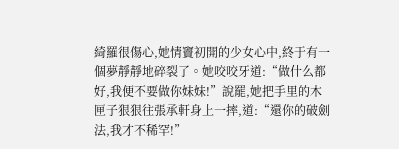綺羅很傷心,她情竇初開的少女心中,終于有一個夢靜靜地碎裂了。她咬咬牙道:“做什么都好,我便不要做你妹妹!”說罷,她把手里的木匣子狠狠往張承軒身上一摔,道:“還你的破劍法,我才不稀罕!”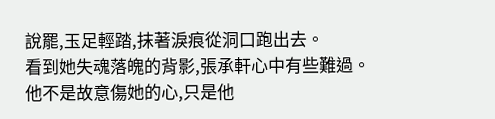說罷,玉足輕踏,抹著淚痕從洞口跑出去。
看到她失魂落魄的背影,張承軒心中有些難過。他不是故意傷她的心,只是他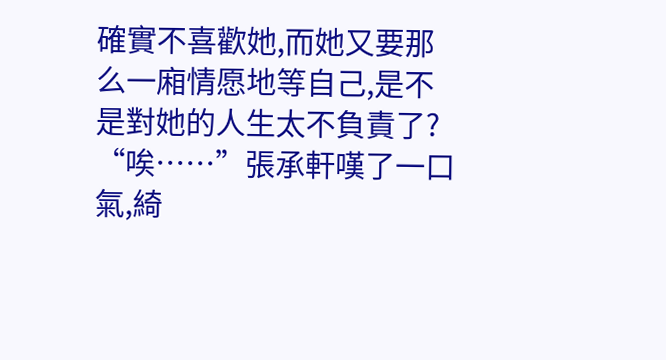確實不喜歡她,而她又要那么一廂情愿地等自己,是不是對她的人生太不負責了?
“唉……”張承軒嘆了一口氣,綺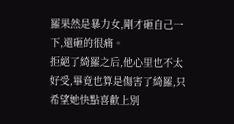羅果然是暴力女,剛才砸自己一下,還砸的很痛。
拒絕了綺羅之后,他心里也不太好受,畢竟也算是傷害了綺羅,只希望她快點喜歡上別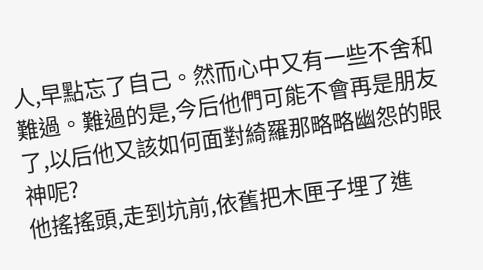人,早點忘了自己。然而心中又有一些不舍和難過。難過的是,今后他們可能不會再是朋友了,以后他又該如何面對綺羅那略略幽怨的眼神呢?
他搖搖頭,走到坑前,依舊把木匣子埋了進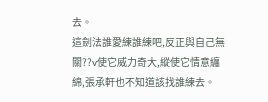去。
這劍法誰愛練誰練吧,反正與自己無關??v使它威力奇大,縱使它情意纏綿,張承軒也不知道該找誰練去。